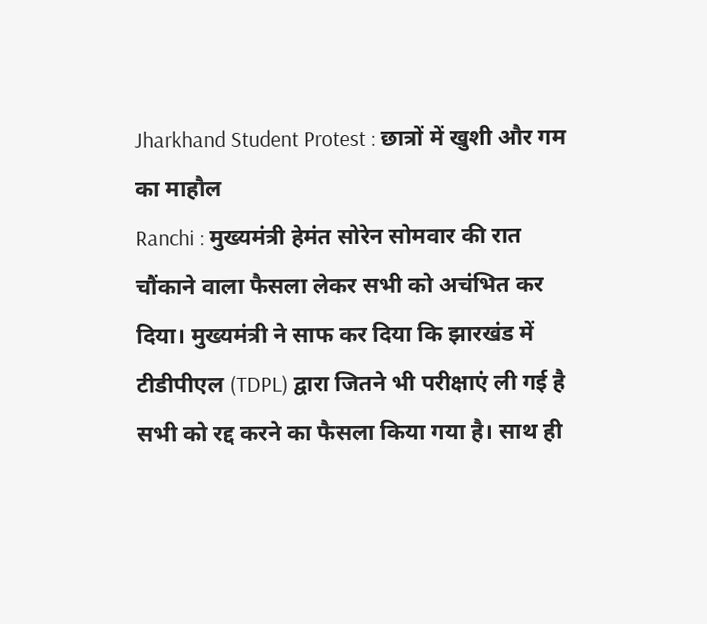Jharkhand Student Protest : छात्रों में खुशी और गम का माहौल
Ranchi : मुख्यमंत्री हेमंत सोरेन सोमवार की रात चौंकाने वाला फैसला लेकर सभी को अचंभित कर दिया। मुख्यमंत्री ने साफ कर दिया कि झारखंड में टीडीपीएल (TDPL) द्वारा जितने भी परीक्षाएं ली गई है सभी को रद्द करने का फैसला किया गया है। साथ ही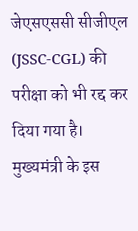जेएसएससी सीजीएल (JSSC-CGL) की परीक्षा को भी रद्द कर दिया गया है। मुख्यमंत्री के इस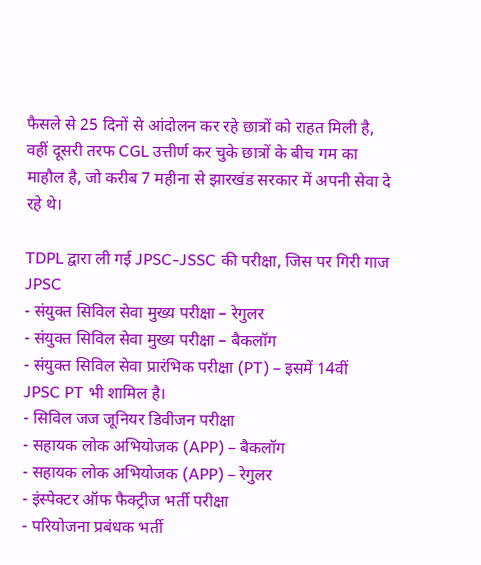फैसले से 25 दिनों से आंदोलन कर रहे छात्रों को राहत मिली है, वहीं दूसरी तरफ CGL उत्तीर्ण कर चुके छात्रों के बीच गम का माहौल है, जो करीब 7 महीना से झारखंड सरकार में अपनी सेवा दे रहे थे।

TDPL द्वारा ली गई JPSC-JSSC की परीक्षा, जिस पर गिरी गाज
JPSC
- संयुक्त सिविल सेवा मुख्य परीक्षा – रेगुलर
- संयुक्त सिविल सेवा मुख्य परीक्षा – बैकलॉग
- संयुक्त सिविल सेवा प्रारंभिक परीक्षा (PT) – इसमें 14वीं JPSC PT भी शामिल है।
- सिविल जज जूनियर डिवीजन परीक्षा
- सहायक लोक अभियोजक (APP) – बैकलॉग
- सहायक लोक अभियोजक (APP) – रेगुलर
- इंस्पेक्टर ऑफ फैक्ट्रीज भर्ती परीक्षा
- परियोजना प्रबंधक भर्ती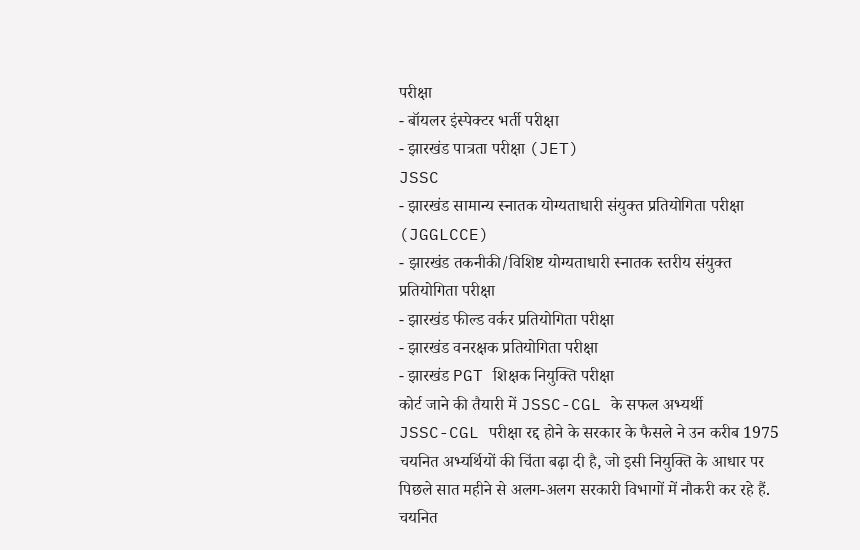परीक्षा
- बॉयलर इंस्पेक्टर भर्ती परीक्षा
- झारखंड पात्रता परीक्षा (JET)
JSSC
- झारखंड सामान्य स्नातक योग्यताधारी संयुक्त प्रतियोगिता परीक्षा (JGGLCCE)
- झारखंड तकनीकी/विशिष्ट योग्यताधारी स्नातक स्तरीय संयुक्त प्रतियोगिता परीक्षा
- झारखंड फील्ड वर्कर प्रतियोगिता परीक्षा
- झारखंड वनरक्षक प्रतियोगिता परीक्षा
- झारखंड PGT शिक्षक नियुक्ति परीक्षा
कोर्ट जाने की तैयारी में JSSC-CGL के सफल अभ्यर्थी
JSSC-CGL परीक्षा रद्द होने के सरकार के फैसले ने उन करीब 1975 चयनित अभ्यर्थियों की चिंता बढ़ा दी है, जो इसी नियुक्ति के आधार पर पिछले सात महीने से अलग-अलग सरकारी विभागों में नौकरी कर रहे हैं. चयनित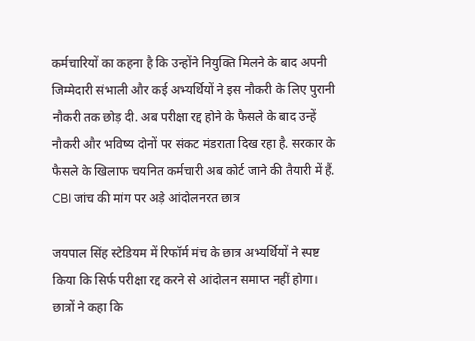कर्मचारियों का कहना है कि उन्होंने नियुक्ति मिलने के बाद अपनी जिम्मेदारी संभाली और कई अभ्यर्थियों ने इस नौकरी के लिए पुरानी नौकरी तक छोड़ दी. अब परीक्षा रद्द होने के फैसले के बाद उन्हें नौकरी और भविष्य दोनों पर संकट मंडराता दिख रहा है. सरकार के फैसले के खिलाफ चयनित कर्मचारी अब कोर्ट जाने की तैयारी में हैं.
CBI जांच की मांग पर अड़े आंदोलनरत छात्र

जयपाल सिंह स्टेडियम में रिफॉर्म मंच के छात्र अभ्यर्थियों ने स्पष्ट किया कि सिर्फ परीक्षा रद्द करने से आंदोलन समाप्त नहीं होगा। छात्रों ने कहा कि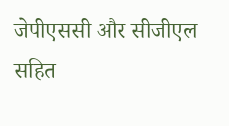जेपीएससी और सीजीएल सहित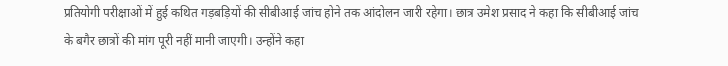प्रतियोगी परीक्षाओं में हुई कथित गड़बड़ियों की सीबीआई जांच होने तक आंदोलन जारी रहेगा। छात्र उमेश प्रसाद ने कहा कि सीबीआई जांच के बगैर छात्रों की मांग पूरी नहीं मानी जाएगी। उन्होंने कहा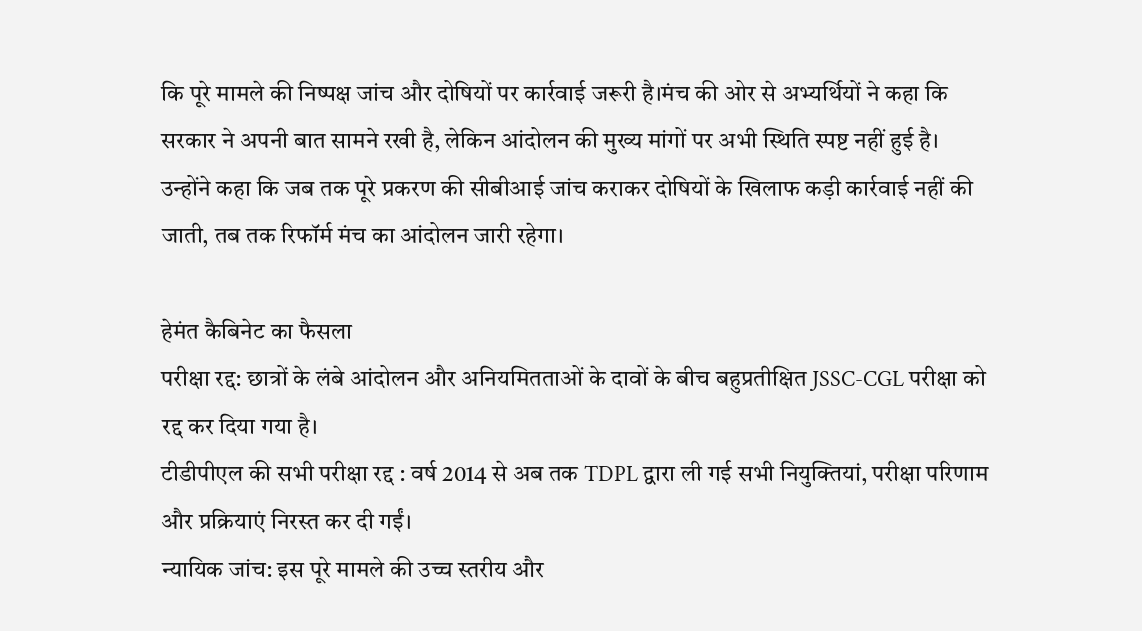कि पूरे मामले की निष्पक्ष जांच और दोषियों पर कार्रवाई जरूरी है।मंच की ओर से अभ्यर्थियों ने कहा कि सरकार ने अपनी बात सामने रखी है, लेकिन आंदोलन की मुख्य मांगों पर अभी स्थिति स्पष्ट नहीं हुई है। उन्होंने कहा कि जब तक पूरे प्रकरण की सीबीआई जांच कराकर दोषियों के खिलाफ कड़ी कार्रवाई नहीं की जाती, तब तक रिफॉर्म मंच का आंदोलन जारी रहेगा।

हेमंत कैबिनेट का फैसला
परीक्षा रद्द: छात्रों के लंबे आंदोलन और अनियमितताओं के दावों के बीच बहुप्रतीक्षित JSSC-CGL परीक्षा को रद्द कर दिया गया है।
टीडीपीएल की सभी परीक्षा रद्द : वर्ष 2014 से अब तक TDPL द्वारा ली गई सभी नियुक्तियां, परीक्षा परिणाम और प्रक्रियाएं निरस्त कर दी गईं।
न्यायिक जांच: इस पूरे मामले की उच्च स्तरीय और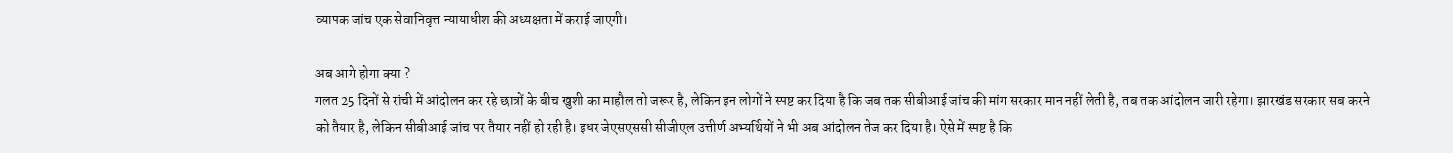व्यापक जांच एक सेवानिवृत्त न्यायाधीश की अध्यक्षता में कराई जाएगी।

अब आगे होगा क्या ?
गलत 25 दिनों से रांची में आंदोलन कर रहे छात्रों के बीच खुशी का माहौल तो जरूर है, लेकिन इन लोगों ने स्पष्ट कर दिया है कि जब तक सीबीआई जांच की मांग सरकार मान नहीं लेती है, तब तक आंदोलन जारी रहेगा। झारखंड सरकार सब करने को तैयार है, लेकिन सीबीआई जांच पर तैयार नहीं हो रही है। इधर जेएसएससी सीजीएल उत्तीर्ण अभ्यर्थियों ने भी अब आंदोलन तेज कर दिया है। ऐसे में स्पष्ट है कि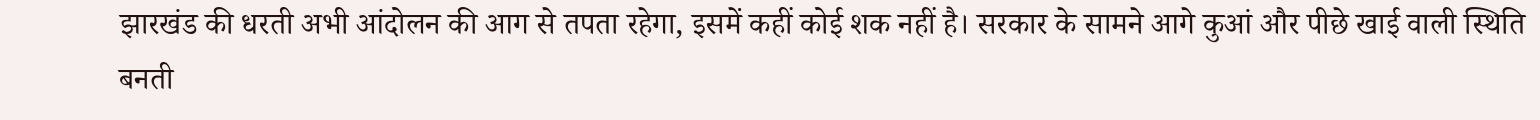झारखंड की धरती अभी आंदोलन की आग से तपता रहेगा, इसमें कहीं कोई शक नहीं है। सरकार के सामने आगे कुआं और पीछे खाई वाली स्थिति बनती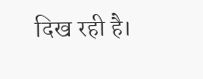दिख रही है।